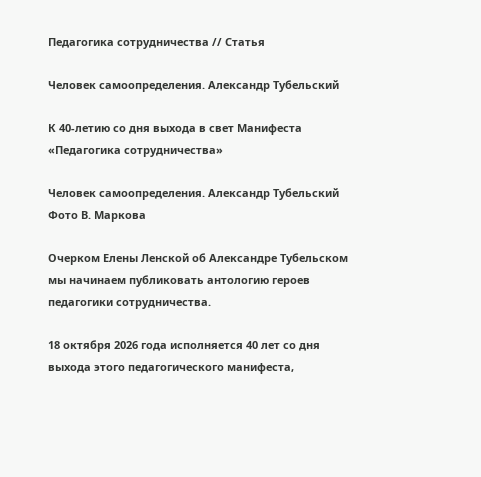Педагогика сотрудничества // Статья

Человек самоопределения. Александр Тубельский

К 40-летию со дня выхода в свет Манифеста «Педагогика сотрудничества»

Человек самоопределения. Александр Тубельский
Фото В. Маркова

Очерком Елены Ленской об Александре Тубельском мы начинаем публиковать антологию героев педагогики сотрудничества.

18 октября 2026 года исполняется 40 лет со дня выхода этого педагогического манифеста,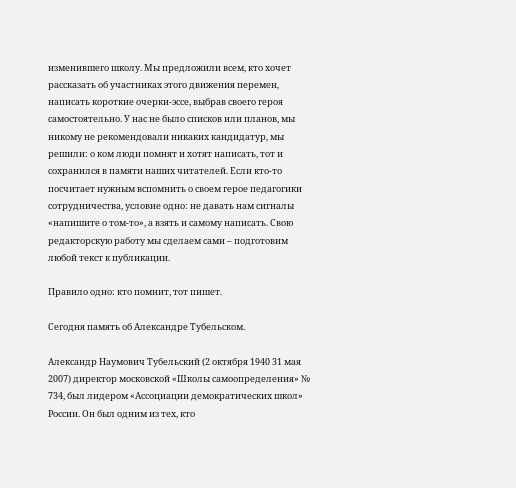изменившего школу. Мы предложили всем, кто хочет рассказать об участниках этого движения перемен, написать короткие очерки-эссе, выбрав своего героя самостоятельно. У нас не было списков или планов, мы никому не рекомендовали никаких кандидатур, мы решили: о ком люди помнят и хотят написать, тот и сохранился в памяти наших читателей. Если кто-то посчитает нужным вспомнить о своем герое педагогики сотрудничества, условие одно: не давать нам сигналы «напишите о том-то», а взять и самому написать. Свою редакторскую работу мы сделаем сами – подготовим любой текст к публикации.

Правило одно: кто помнит, тот пишет.

Сегодня память об Александре Тубельском.

Александр Наумович Тубельский (2 октября 1940 31 мая 2007) директор московской «Школы самоопределения» № 734, был лидером «Ассоциации демократических школ» России. Он был одним из тех, кто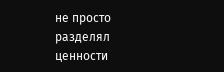не просто разделял ценности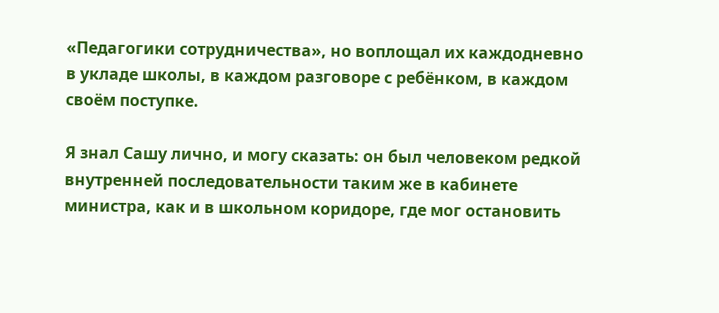«Педагогики сотрудничества», но воплощал их каждодневно в укладе школы, в каждом разговоре с ребёнком, в каждом своём поступке.

Я знал Сашу лично, и могу сказать: он был человеком редкой внутренней последовательности таким же в кабинете министра, как и в школьном коридоре, где мог остановить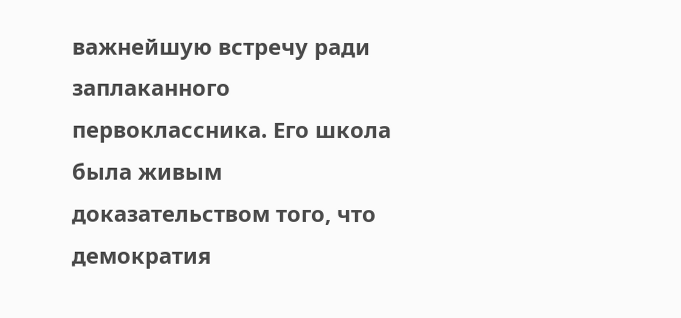важнейшую встречу ради заплаканного первоклассника. Его школа была живым доказательством того, что демократия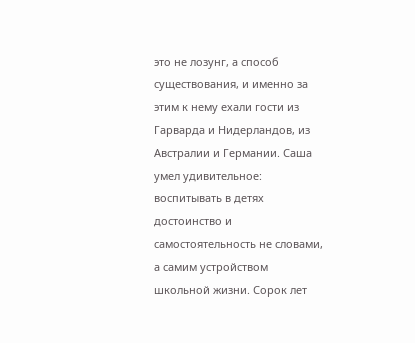это не лозунг, а способ существования, и именно за этим к нему ехали гости из Гарварда и Нидерландов, из Австралии и Германии. Саша умел удивительное: воспитывать в детях достоинство и самостоятельность не словами, а самим устройством школьной жизни. Сорок лет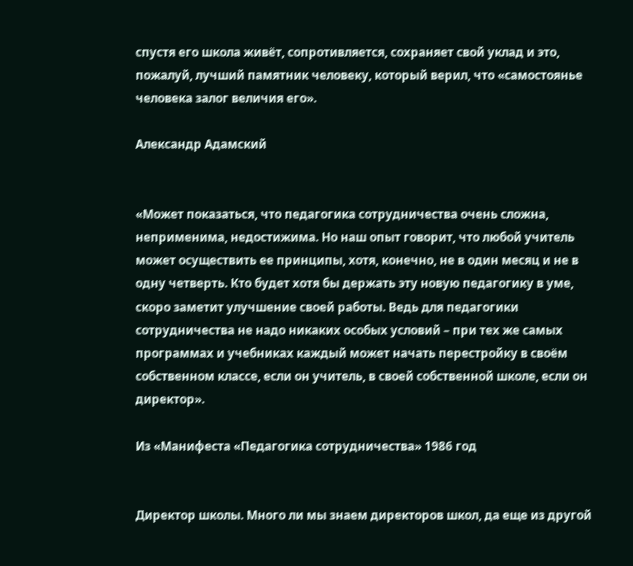спустя его школа живёт, сопротивляется, сохраняет свой уклад и это, пожалуй, лучший памятник человеку, который верил, что «самостоянье человека залог величия его».

Александр Адамский


«Может показаться, что педагогика сотрудничества очень сложна, неприменима, недостижима. Но наш опыт говорит, что любой учитель может осуществить ее принципы, хотя, конечно, не в один месяц и не в одну четверть. Кто будет хотя бы держать эту новую педагогику в уме, скоро заметит улучшение своей работы. Ведь для педагогики сотрудничества не надо никаких особых условий – при тех же самых программах и учебниках каждый может начать перестройку в своём собственном классе, если он учитель, в своей собственной школе, если он директор».

Из «Манифеста «Педагогика сотрудничества» 1986 год


Директор школы. Много ли мы знаем директоров школ, да еще из другой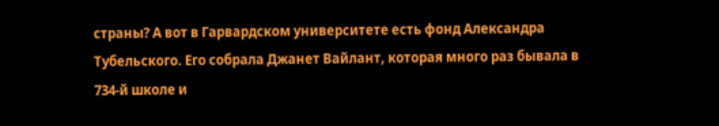страны? А вот в Гарвардском университете есть фонд Александра Тубельского. Его собрала Джанет Вайлант, которая много раз бывала в 734-й школе и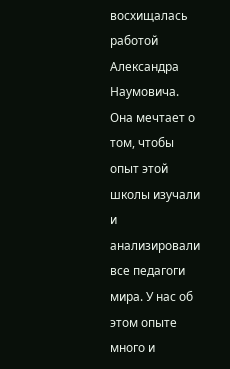восхищалась работой Александра Наумовича. Она мечтает о том, чтобы опыт этой школы изучали и анализировали все педагоги мира. У нас об этом опыте много и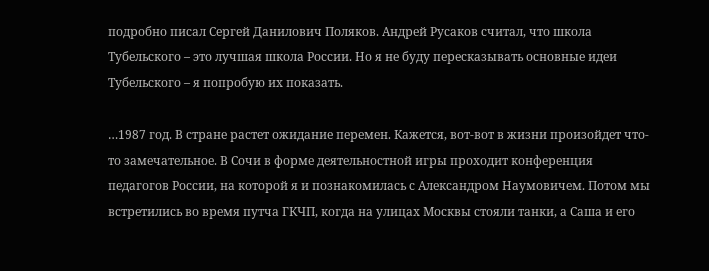подробно писал Сергей Данилович Поляков. Андрей Русаков считал, что школа Тубельского – это лучшая школа России. Но я не буду пересказывать основные идеи Тубельского – я попробую их показать.

…1987 год. В стране растет ожидание перемен. Кажется, вот-вот в жизни произойдет что-то замечательное. В Сочи в форме деятельностной игры проходит конференция педагогов России, на которой я и познакомилась с Александром Наумовичем. Потом мы встретились во время путча ГКЧП, когда на улицах Москвы стояли танки, а Саша и его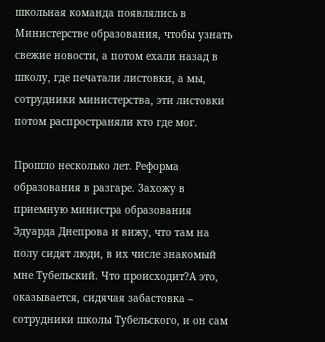школьная команда появлялись в Министерстве образования, чтобы узнать свежие новости, а потом ехали назад в школу, где печатали листовки, а мы, сотрудники министерства, эти листовки потом распространяли кто где мог.

Прошло несколько лет. Реформа образования в разгаре. Захожу в приемную министра образования Эдуарда Днепрова и вижу, что там на полу сидят люди, в их числе знакомый мне Тубельский. Что происходит?А это, оказывается, сидячая забастовка – сотрудники школы Тубельского, и он сам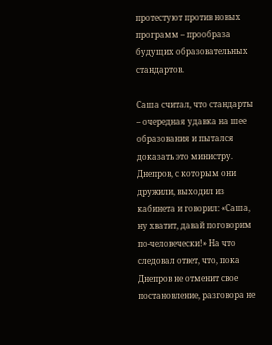протестуют против новых программ – прообраза будущих образовательных стандартов.

Саша считал, что стандарты – очередная удавка на шее образования и пытался доказать это министру. Днепров, с которым они дружили, выходил из кабинета и говорил: «Саша, ну хватит, давай поговорим по-человечески!» На что следовал ответ, что, пока Днепров не отменит свое постановление, разговора не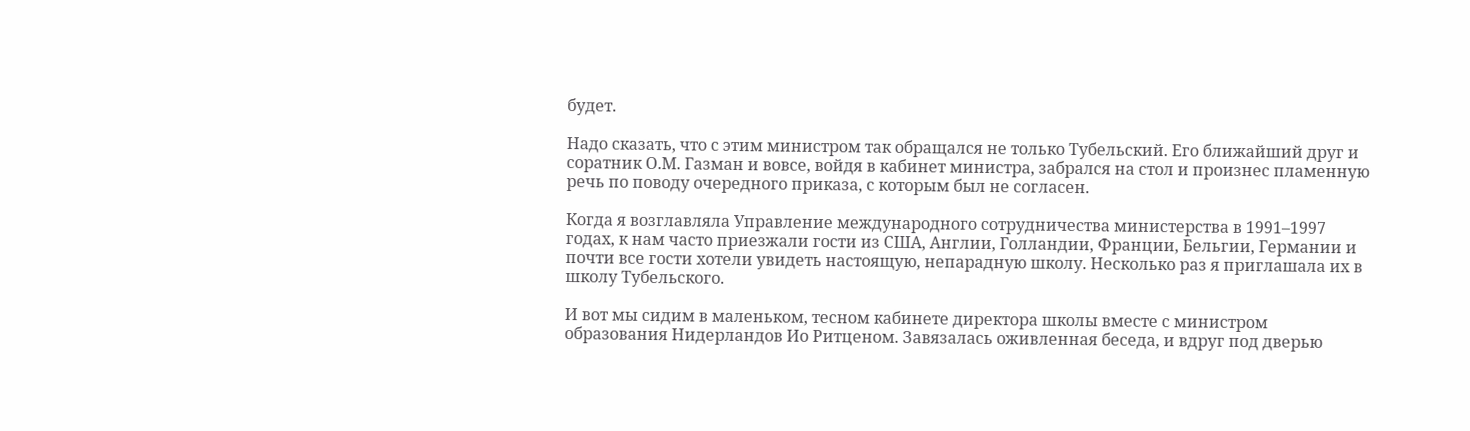будет.

Надо сказать, что с этим министром так обращался не только Тубельский. Его ближайший друг и соратник О.М. Газман и вовсе, войдя в кабинет министра, забрался на стол и произнес пламенную речь по поводу очередного приказа, с которым был не согласен.

Когда я возглавляла Управление международного сотрудничества министерства в 1991–1997 годах, к нам часто приезжали гости из США, Англии, Голландии, Франции, Бельгии, Германии и почти все гости хотели увидеть настоящую, непарадную школу. Несколько раз я приглашала их в школу Тубельского.

И вот мы сидим в маленьком, тесном кабинете директора школы вместе с министром образования Нидерландов Ио Ритценом. Завязалась оживленная беседа, и вдруг под дверью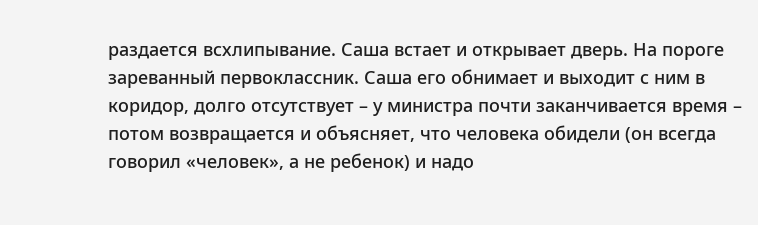раздается всхлипывание. Саша встает и открывает дверь. На пороге зареванный первоклассник. Саша его обнимает и выходит с ним в коридор, долго отсутствует – у министра почти заканчивается время – потом возвращается и объясняет, что человека обидели (он всегда говорил «человек», а не ребенок) и надо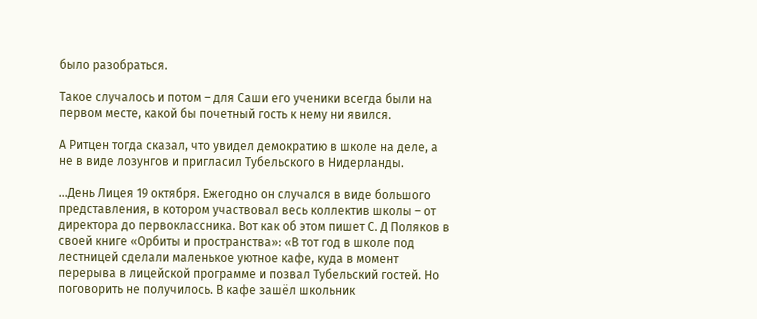было разобраться.

Такое случалось и потом – для Саши его ученики всегда были на первом месте, какой бы почетный гость к нему ни явился.

А Ритцен тогда сказал, что увидел демократию в школе на деле, а не в виде лозунгов и пригласил Тубельского в Нидерланды.

…День Лицея 19 октября. Ежегодно он случался в виде большого представления, в котором участвовал весь коллектив школы – от директора до первоклассника. Вот как об этом пишет С. Д Поляков в своей книге «Орбиты и пространства»: «В тот год в школе под лестницей сделали маленькое уютное кафе, куда в момент перерыва в лицейской программе и позвал Тубельский гостей. Но поговорить не получилось. В кафе зашёл школьник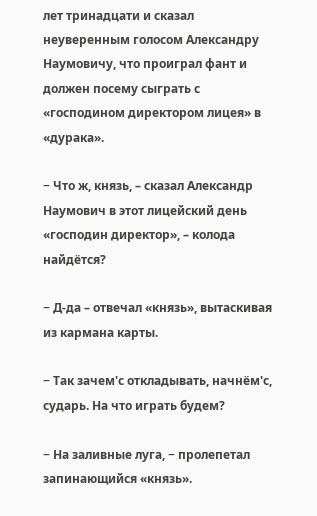лет тринадцати и сказал неуверенным голосом Александру Наумовичу, что проиграл фант и должен посему сыграть с «господином директором лицея» в «дурака».

− Что ж, князь, – сказал Александр Наумович в этот лицейский день «господин директор», – колода найдётся?

− Д-да – отвечал «князь», вытаскивая из кармана карты.

− Так зачем'с откладывать, начнём'с, сударь. На что играть будем?

− На заливные луга, − пролепетал запинающийся «князь».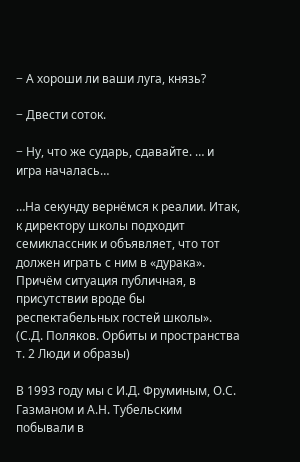− А хороши ли ваши луга, князь?

− Двести соток.

− Ну, что же сударь, сдавайте. … и игра началась…

…На секунду вернёмся к реалии. Итак, к директору школы подходит семиклассник и объявляет, что тот должен играть с ним в «дурака». Причём ситуация публичная, в присутствии вроде бы респектабельных гостей школы». (С.Д. Поляков. Орбиты и пространства т. 2 Люди и образы)

В 1993 году мы с И.Д. Фруминым, О.С. Газманом и А.Н. Тубельским побывали в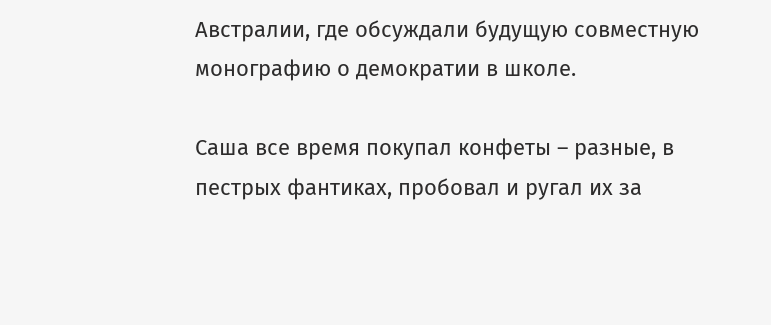Австралии, где обсуждали будущую совместную монографию о демократии в школе.

Саша все время покупал конфеты – разные, в пестрых фантиках, пробовал и ругал их за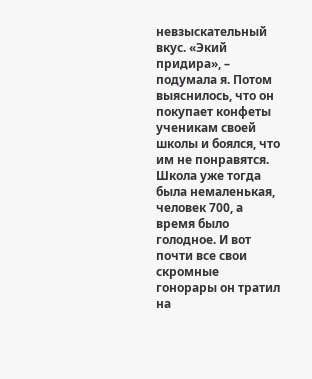невзыскательный вкус. «Экий придира», – подумала я. Потом выяснилось, что он покупает конфеты ученикам своей школы и боялся, что им не понравятся. Школа уже тогда была немаленькая, человек 700, а время было голодное. И вот почти все свои скромные гонорары он тратил на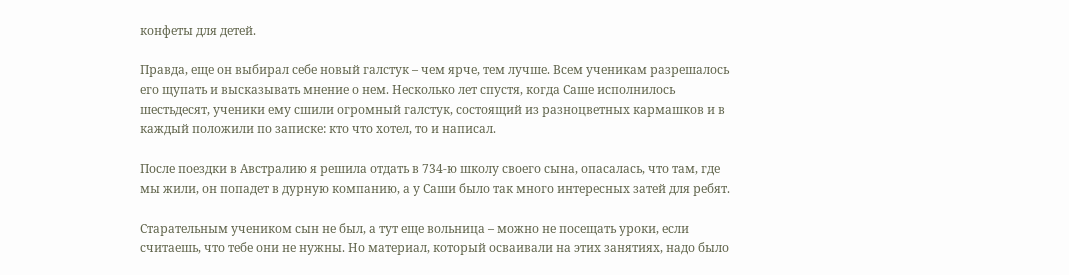конфеты для детей.

Правда, еще он выбирал себе новый галстук – чем ярче, тем лучше. Всем ученикам разрешалось его щупать и высказывать мнение о нем. Несколько лет спустя, когда Саше исполнилось шестьдесят, ученики ему сшили огромный галстук, состоящий из разноцветных кармашков и в каждый положили по записке: кто что хотел, то и написал.

После поездки в Австралию я решила отдать в 734-ю школу своего сына, опасалась, что там, где мы жили, он попадет в дурную компанию, а у Саши было так много интересных затей для ребят.

Старательным учеником сын не был, а тут еще вольница – можно не посещать уроки, если считаешь, что тебе они не нужны. Но материал, который осваивали на этих занятиях, надо было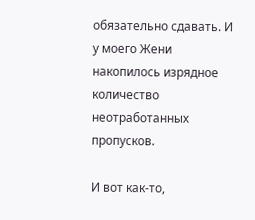обязательно сдавать. И у моего Жени накопилось изрядное количество неотработанных пропусков.

И вот как-то,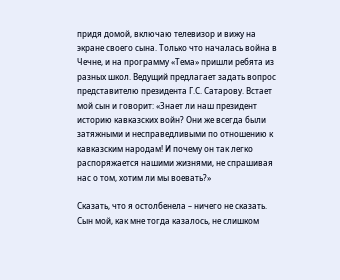придя домой, включаю телевизор и вижу на экране своего сына. Только что началась война в Чечне, и на программу «Тема» пришли ребята из разных школ. Ведущий предлагает задать вопрос представителю президента Г.С. Сатарову. Встает мой сын и говорит: «Знает ли наш президент историю кавказских войн? Они же всегда были затяжными и несправедливыми по отношению к кавказским народам! И почему он так легко распоряжается нашими жизнями, не спрашивая нас о том, хотим ли мы воевать?»

Сказать, что я остолбенела – ничего не сказать. Сын мой, как мне тогда казалось, не слишком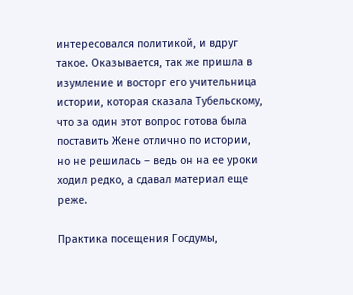интересовался политикой, и вдруг такое. Оказывается, так же пришла в изумление и восторг его учительница истории, которая сказала Тубельскому, что за один этот вопрос готова была поставить Жене отлично по истории, но не решилась – ведь он на ее уроки ходил редко, а сдавал материал еще реже.

Практика посещения Госдумы,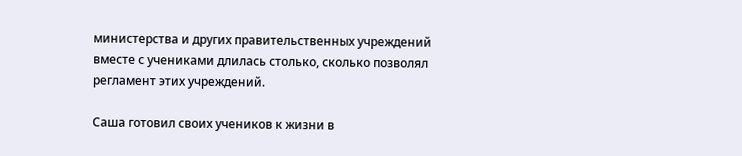министерства и других правительственных учреждений вместе с учениками длилась столько, сколько позволял регламент этих учреждений.

Саша готовил своих учеников к жизни в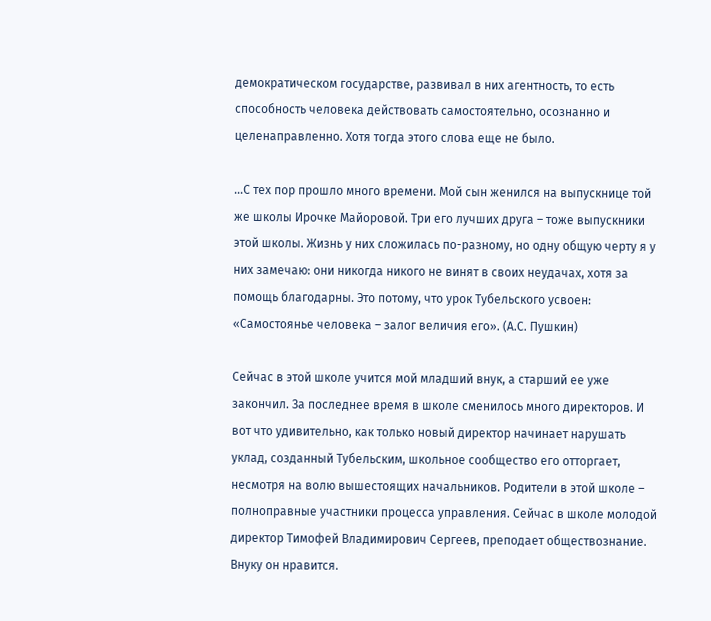демократическом государстве, развивал в них агентность, то есть способность человека действовать самостоятельно, осознанно и целенаправленно. Хотя тогда этого слова еще не было.

…С тех пор прошло много времени. Мой сын женился на выпускнице той же школы Ирочке Майоровой. Три его лучших друга – тоже выпускники этой школы. Жизнь у них сложилась по-разному, но одну общую черту я у них замечаю: они никогда никого не винят в своих неудачах, хотя за помощь благодарны. Это потому, что урок Тубельского усвоен: «Самостоянье человека – залог величия его». (А.С. Пушкин)

Сейчас в этой школе учится мой младший внук, а старший ее уже закончил. За последнее время в школе сменилось много директоров. И вот что удивительно, как только новый директор начинает нарушать уклад, созданный Тубельским, школьное сообщество его отторгает, несмотря на волю вышестоящих начальников. Родители в этой школе – полноправные участники процесса управления. Сейчас в школе молодой директор Тимофей Владимирович Сергеев, преподает обществознание. Внуку он нравится.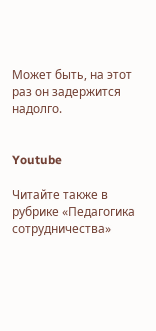Может быть, на этот раз он задержится надолго.


Youtube

Читайте также в рубрике «Педагогика сотрудничества»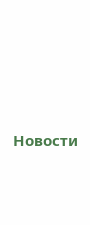Новости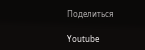Поделиться

Youtube